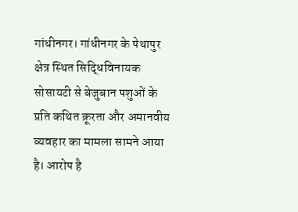गांधीनगर। गांधीनगर के पेथापुर क्षेत्र स्थित सिद्धिविनायक सोसायटी से बेजुबान पशुओं के प्रति कथित क्रूरता और अमानवीय व्यवहार का मामला सामने आया है। आरोप है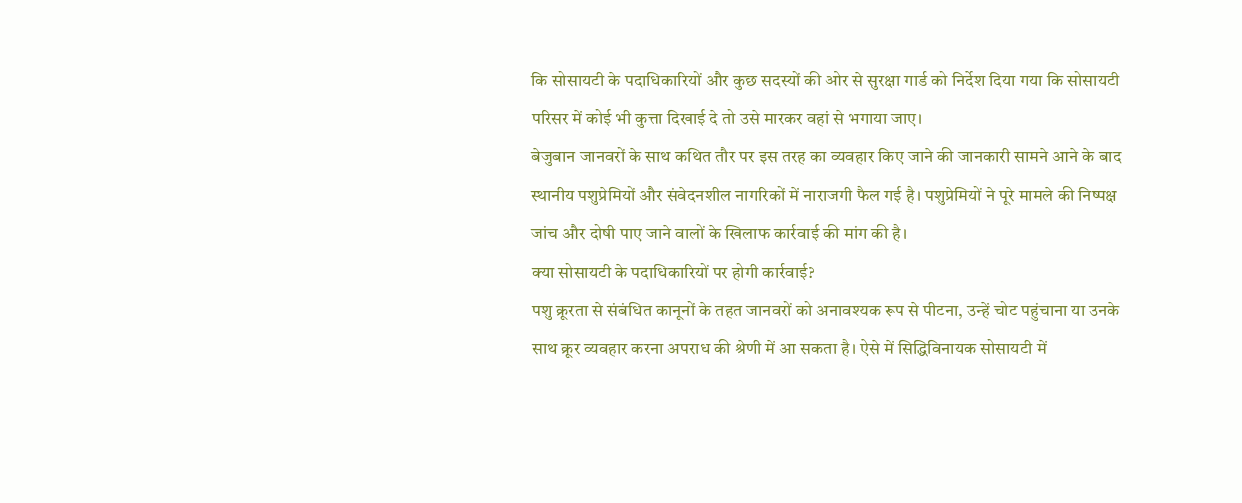कि सोसायटी के पदाधिकारियों और कुछ सदस्यों की ओर से सुरक्षा गार्ड को निर्देश दिया गया कि सोसायटी परिसर में कोई भी कुत्ता दिखाई दे तो उसे मारकर वहां से भगाया जाए।
बेजुबान जानवरों के साथ कथित तौर पर इस तरह का व्यवहार किए जाने की जानकारी सामने आने के बाद स्थानीय पशुप्रेमियों और संवेदनशील नागरिकों में नाराजगी फैल गई है। पशुप्रेमियों ने पूरे मामले की निष्पक्ष जांच और दोषी पाए जाने वालों के खिलाफ कार्रवाई की मांग की है।
क्या सोसायटी के पदाधिकारियों पर होगी कार्रवाई?
पशु क्रूरता से संबंधित कानूनों के तहत जानवरों को अनावश्यक रूप से पीटना, उन्हें चोट पहुंचाना या उनके साथ क्रूर व्यवहार करना अपराध की श्रेणी में आ सकता है। ऐसे में सिद्धिविनायक सोसायटी में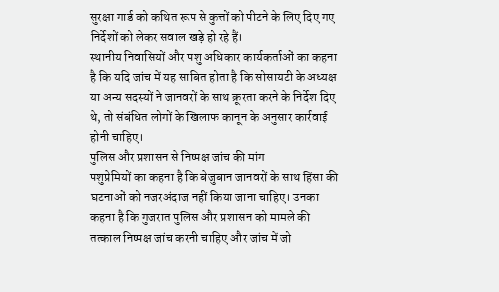सुरक्षा गार्ड को कथित रूप से कुत्तों को पीटने के लिए दिए गए निर्देशों को लेकर सवाल खड़े हो रहे हैं।
स्थानीय निवासियों और पशु अधिकार कार्यकर्ताओं का कहना है कि यदि जांच में यह साबित होता है कि सोसायटी के अध्यक्ष या अन्य सदस्यों ने जानवरों के साथ क्रूरता करने के निर्देश दिए थे, तो संबंधित लोगों के खिलाफ कानून के अनुसार कार्रवाई होनी चाहिए।
पुलिस और प्रशासन से निष्पक्ष जांच की मांग
पशुप्रेमियों का कहना है कि बेजुबान जानवरों के साथ हिंसा की घटनाओं को नजरअंदाज नहीं किया जाना चाहिए। उनका कहना है कि गुजरात पुलिस और प्रशासन को मामले की तत्काल निष्पक्ष जांच करनी चाहिए और जांच में जो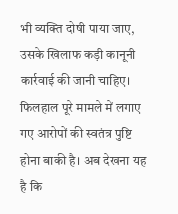भी व्यक्ति दोषी पाया जाए, उसके खिलाफ कड़ी कानूनी कार्रवाई की जानी चाहिए।
फिलहाल पूरे मामले में लगाए गए आरोपों की स्वतंत्र पुष्टि होना बाकी है। अब देखना यह है कि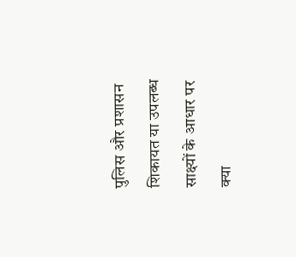पुलिस और प्रशासन शिकायत या उपलब्ध साक्ष्यों के आधार पर क्या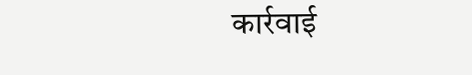कार्रवाई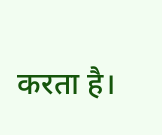करता है।